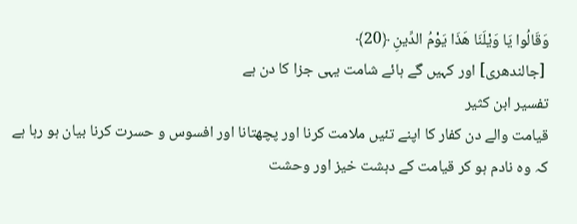وَقَالُوا يَا وَيْلَنَا هَذَا يَوْمُ الدِّينِ ﴿20﴾
 [جالندھری] اور کہیں گے ہائے شامت یہی جزا کا دن ہے
تفسیر ابن كثیر
قیامت والے دن کفار کا اپنے تئیں ملامت کرنا اور پچھتانا اور افسوس و حسرت کرنا بیان ہو رہا ہے کہ وہ نادم ہو کر قیامت کے دہشت خیز اور وحشت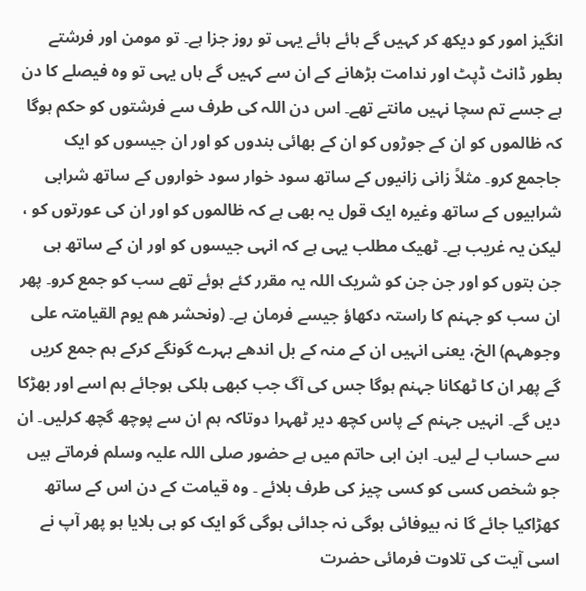انگیز امور کو دیکھ کر کہیں گے ہائے ہائے یہی تو روز جزا ہے۔ تو مومن اور فرشتے بطور ڈانٹ ڈپٹ اور ندامت بڑھانے کے ان سے کہیں گے ہاں یہی تو وہ فیصلے کا دن ہے جسے تم سچا نہیں مانتے تھے۔ اس دن اللہ کی طرف سے فرشتوں کو حکم ہوگا کہ ظالموں کو ان کے جوڑوں کو ان کے بھائی بندوں کو اور ان جیسوں کو ایک جاجمع کرو۔ مثلاً زانی زانیوں کے ساتھ سود خوار سود خواروں کے ساتھ شرابی شرابیوں کے ساتھ وغیرہ ایک قول یہ بھی ہے کہ ظالموں کو اور ان کی عورتوں کو ، لیکن یہ غریب ہے۔ ٹھیک مطلب یہی ہے کہ انہی جیسوں کو اور ان کے ساتھ ہی جن بتوں کو اور جن جن کو شریک اللہ یہ مقرر کئے ہوئے تھے سب کو جمع کرو۔ پھر ان سب کو جہنم کا راستہ دکھاؤ جیسے فرمان ہے۔ (ونحشر ھم یوم القیامتہ علی وجوھہم) الخ، یعنی انہیں ان کے منہ کے بل اندھے بہرے گونگے کرکے ہم جمع کریں گے پھر ان کا ٹھکانا جہنم ہوگا جس کی آگ جب کبھی ہلکی ہوجائے ہم اسے اور بھڑکا دیں گے۔ انہیں جہنم کے پاس کچھ دیر ٹھہرا دوتاکہ ہم ان سے پوچھ گچھ کرلیں۔ ان سے حساب لے لیں۔ ابن ابی حاتم میں ہے حضور صلی اللہ علیہ وسلم فرماتے ہیں جو شخص کسی کو کسی چیز کی طرف بلائے ۔ وہ قیامت کے دن اس کے ساتھ کھڑاکیا جائے گا نہ بیوفائی ہوگی نہ جدائی ہوگی گو ایک کو ہی بلایا ہو پھر آپ نے اسی آیت کی تلاوت فرمائی حضرت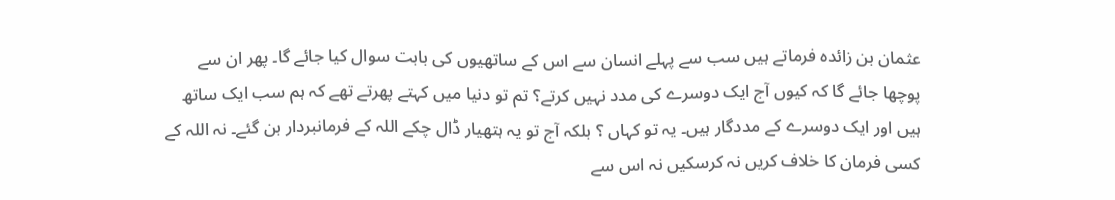عثمان بن زائدہ فرماتے ہیں سب سے پہلے انسان سے اس کے ساتھیوں کی بابت سوال کیا جائے گا۔ پھر ان سے پوچھا جائے گا کہ کیوں آج ایک دوسرے کی مدد نہیں کرتے؟ تم تو دنیا میں کہتے پھرتے تھے کہ ہم سب ایک ساتھ ہیں اور ایک دوسرے کے مددگار ہیں۔ یہ تو کہاں ؟ بلکہ آج تو یہ ہتھیار ڈال چکے اللہ کے فرمانبردار بن گئے۔ نہ اللہ کے کسی فرمان کا خلاف کریں نہ کرسکیں نہ اس سے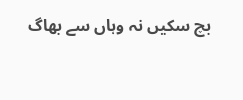بچ سکیں نہ وہاں سے بھاگ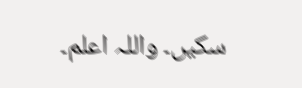سکیں۔ واللہ اعلم۔